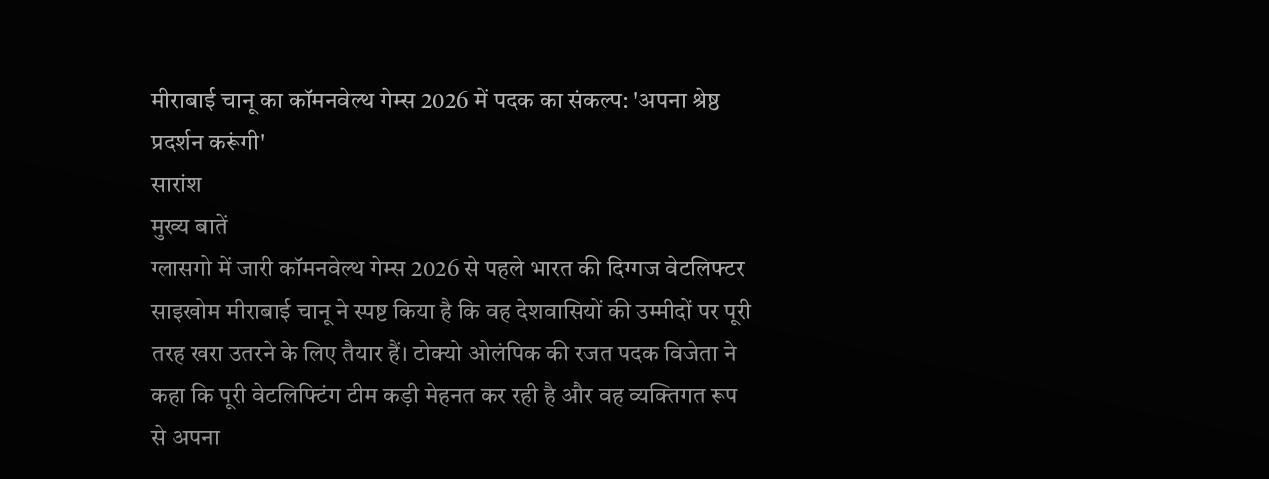मीराबाई चानू का कॉमनवेल्थ गेम्स 2026 में पदक का संकल्प: 'अपना श्रेष्ठ प्रदर्शन करूंगी'
सारांश
मुख्य बातें
ग्लासगो में जारी कॉमनवेल्थ गेम्स 2026 से पहले भारत की दिग्गज वेटलिफ्टर साइखोम मीराबाई चानू ने स्पष्ट किया है कि वह देशवासियों की उम्मीदों पर पूरी तरह खरा उतरने के लिए तैयार हैं। टोक्यो ओलंपिक की रजत पदक विजेता ने कहा कि पूरी वेटलिफ्टिंग टीम कड़ी मेहनत कर रही है और वह व्यक्तिगत रूप से अपना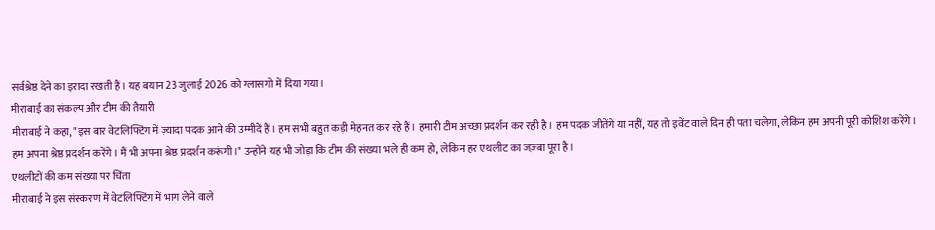सर्वश्रेष्ठ देने का इरादा रखती हैं। यह बयान 23 जुलाई 2026 को ग्लासगो में दिया गया।
मीराबाई का संकल्प और टीम की तैयारी
मीराबाई ने कहा, "इस बार वेटलिफ्टिंग में ज़्यादा पदक आने की उम्मीदें हैं। हम सभी बहुत कड़ी मेहनत कर रहे हैं। हमारी टीम अच्छा प्रदर्शन कर रही है। हम पदक जीतेंगे या नहीं, यह तो इवेंट वाले दिन ही पता चलेगा, लेकिन हम अपनी पूरी कोशिश करेंगे। हम अपना श्रेष्ठ प्रदर्शन करेंगे। मैं भी अपना श्रेष्ठ प्रदर्शन करूंगी।" उन्होंने यह भी जोड़ा कि टीम की संख्या भले ही कम हो, लेकिन हर एथलीट का जज़्बा पूरा है।
एथलीटों की कम संख्या पर चिंता
मीराबाई ने इस संस्करण में वेटलिफ्टिंग में भाग लेने वाले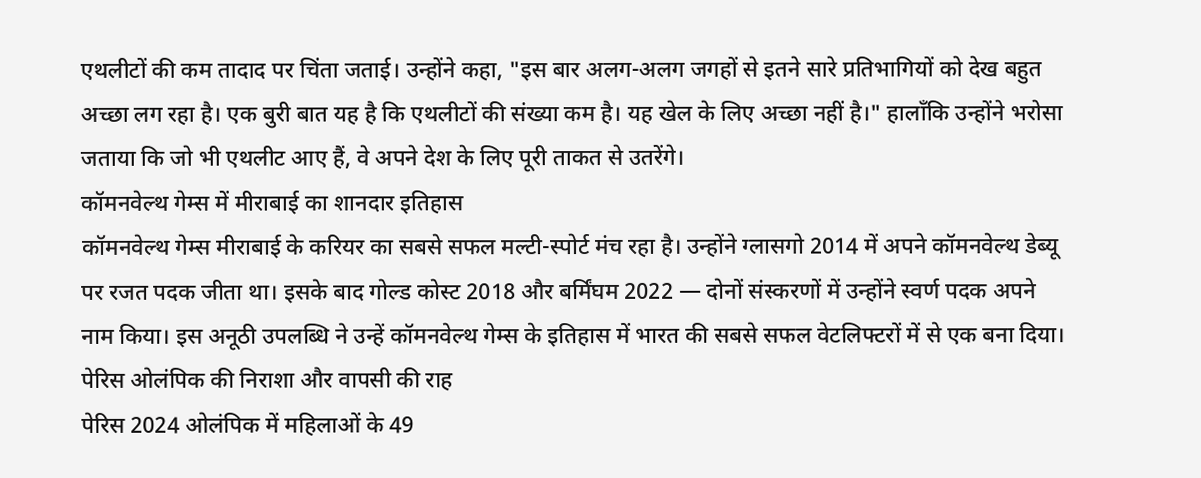एथलीटों की कम तादाद पर चिंता जताई। उन्होंने कहा, "इस बार अलग-अलग जगहों से इतने सारे प्रतिभागियों को देख बहुत अच्छा लग रहा है। एक बुरी बात यह है कि एथलीटों की संख्या कम है। यह खेल के लिए अच्छा नहीं है।" हालाँकि उन्होंने भरोसा जताया कि जो भी एथलीट आए हैं, वे अपने देश के लिए पूरी ताकत से उतरेंगे।
कॉमनवेल्थ गेम्स में मीराबाई का शानदार इतिहास
कॉमनवेल्थ गेम्स मीराबाई के करियर का सबसे सफल मल्टी-स्पोर्ट मंच रहा है। उन्होंने ग्लासगो 2014 में अपने कॉमनवेल्थ डेब्यू पर रजत पदक जीता था। इसके बाद गोल्ड कोस्ट 2018 और बर्मिंघम 2022 — दोनों संस्करणों में उन्होंने स्वर्ण पदक अपने नाम किया। इस अनूठी उपलब्धि ने उन्हें कॉमनवेल्थ गेम्स के इतिहास में भारत की सबसे सफल वेटलिफ्टरों में से एक बना दिया।
पेरिस ओलंपिक की निराशा और वापसी की राह
पेरिस 2024 ओलंपिक में महिलाओं के 49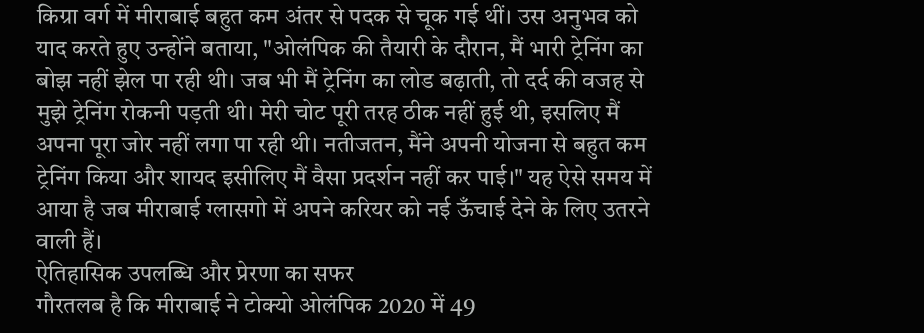किग्रा वर्ग में मीराबाई बहुत कम अंतर से पदक से चूक गई थीं। उस अनुभव को याद करते हुए उन्होंने बताया, "ओलंपिक की तैयारी के दौरान, मैं भारी ट्रेनिंग का बोझ नहीं झेल पा रही थी। जब भी मैं ट्रेनिंग का लोड बढ़ाती, तो दर्द की वजह से मुझे ट्रेनिंग रोकनी पड़ती थी। मेरी चोट पूरी तरह ठीक नहीं हुई थी, इसलिए मैं अपना पूरा जोर नहीं लगा पा रही थी। नतीजतन, मैंने अपनी योजना से बहुत कम ट्रेनिंग किया और शायद इसीलिए मैं वैसा प्रदर्शन नहीं कर पाई।" यह ऐसे समय में आया है जब मीराबाई ग्लासगो में अपने करियर को नई ऊँचाई देने के लिए उतरने वाली हैं।
ऐतिहासिक उपलब्धि और प्रेरणा का सफर
गौरतलब है कि मीराबाई ने टोक्यो ओलंपिक 2020 में 49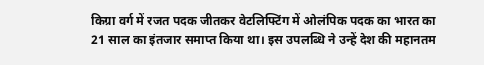किग्रा वर्ग में रजत पदक जीतकर वेटलिफ्टिंग में ओलंपिक पदक का भारत का 21 साल का इंतजार समाप्त किया था। इस उपलब्धि ने उन्हें देश की महानतम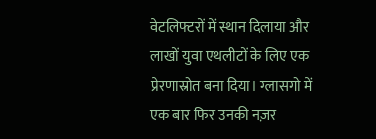वेटलिफ्टरों में स्थान दिलाया और लाखों युवा एथलीटों के लिए एक प्रेरणास्रोत बना दिया। ग्लासगो में एक बार फिर उनकी नज़र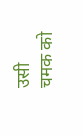उसी चमक को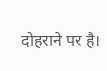दोहराने पर है।